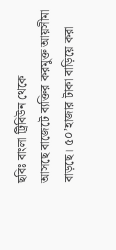ছবিঃ বাংলা ট্রিবিউন থেকে
আসছে বাজেটে ব্যক্তির করমুক্ত আয়সীমা বাড়ছে। ৫০’হাজার টাকা বাড়িয়ে করা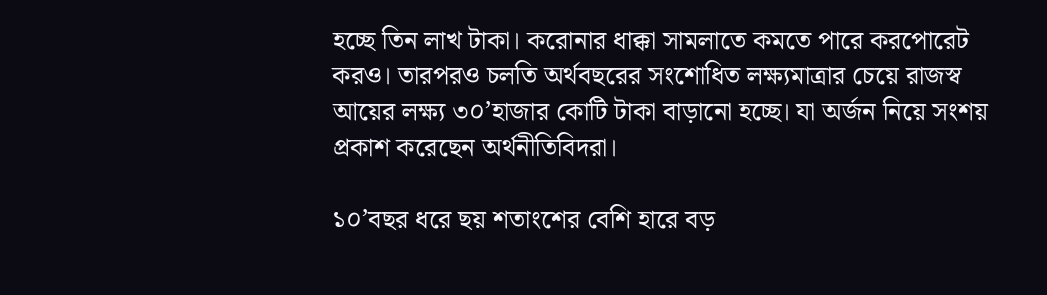হচ্ছে তিন লাখ টাকা। করোনার ধাক্কা সামলাতে কমতে পারে করপোরেট করও। তারপরও চলতি অর্থবছরের সংশোধিত লক্ষ্যমাত্রার চেয়ে রাজস্ব আয়ের লক্ষ্য ৩০’হাজার কোটি টাকা বাড়ানো হচ্ছে। যা অর্জন নিয়ে সংশয় প্রকাশ করেছেন অর্থনীতিবিদরা।

১০’বছর ধরে ছয় শতাংশের বেশি হারে বড়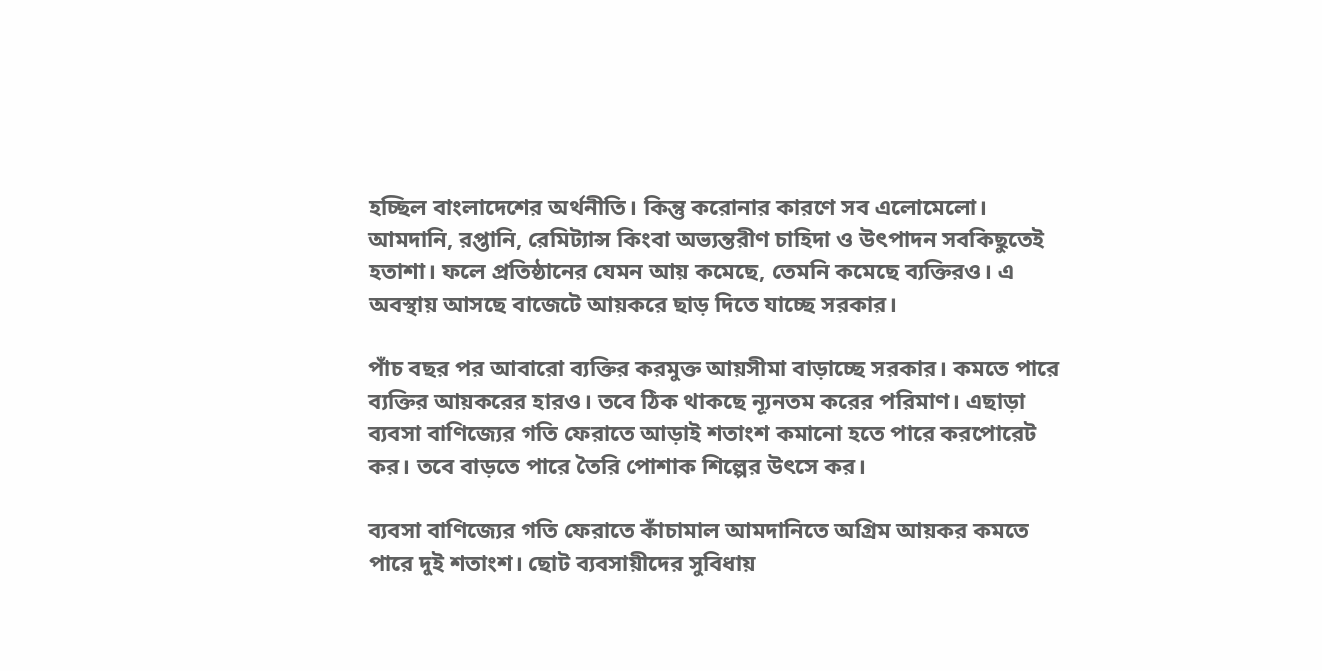হচ্ছিল বাংলাদেশের অর্থনীতি। কিন্তু করোনার কারণে সব এলোমেলো। আমদানি, রপ্তানি, রেমিট্যান্স কিংবা অভ্যন্তরীণ চাহিদা ও উৎপাদন সবকিছুতেই হতাশা। ফলে প্রতিষ্ঠানের যেমন আয় কমেছে, তেমনি কমেছে ব্যক্তিরও। এ অবস্থায় আসছে বাজেটে আয়করে ছাড় দিতে যাচ্ছে সরকার।

পাঁচ বছর পর আবারো ব্যক্তির করমুক্ত আয়সীমা বাড়াচ্ছে সরকার। কমতে পারে ব্যক্তির আয়করের হারও। তবে ঠিক থাকছে ন্যূনতম করের পরিমাণ। এছাড়া ব্যবসা বাণিজ্যের গতি ফেরাতে আড়াই শতাংশ কমানো হতে পারে করপোরেট কর। তবে বাড়তে পারে তৈরি পোশাক শিল্পের উৎসে কর।

ব্যবসা বাণিজ্যের গতি ফেরাতে কাঁচামাল আমদানিতে অগ্রিম আয়কর কমতে পারে দুই শতাংশ। ছোট ব্যবসায়ীদের সুবিধায়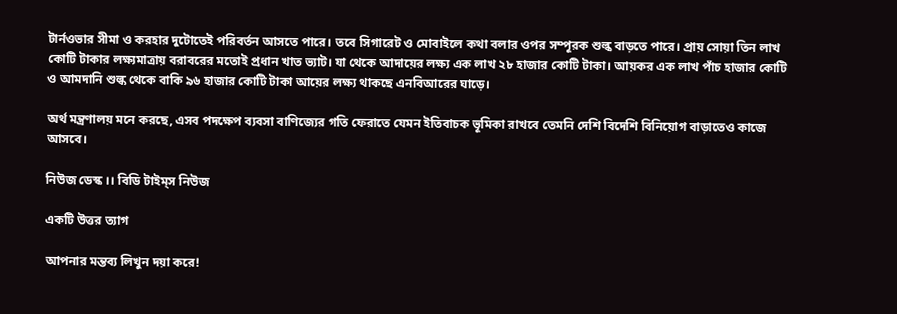টার্নওভার সীমা ও করহার দুটোতেই পরিবর্তন আসতে পারে। তবে সিগারেট ও মোবাইলে কথা বলার ওপর সম্পূরক শুল্ক বাড়তে পারে। প্রায় সোয়া তিন লাখ কোটি টাকার লক্ষ্যমাত্রায় বরাবরের মতোই প্রধান খাত ভ্যাট। যা থেকে আদায়ের লক্ষ্য এক লাখ ২৮ হাজার কোটি টাকা। আয়কর এক লাখ পাঁচ হাজার কোটি ও আমদানি শুল্ক থেকে বাকি ৯৬ হাজার কোটি টাকা আয়ের লক্ষ্য থাকছে এনবিআরের ঘাড়ে।

অর্থ মন্ত্রণালয় মনে করছে, এসব পদক্ষেপ ব্যবসা বাণিজ্যের গতি ফেরাতে যেমন ইতিবাচক ভূমিকা রাখবে তেমনি দেশি বিদেশি বিনিয়োগ বাড়াতেও কাজে আসবে।

নিউজ ডেস্ক ।। বিডি টাইম্‌স নিউজ

একটি উত্তর ত্যাগ

আপনার মন্তব্য লিখুন দয়া করে!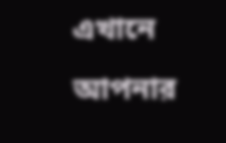এখানে আপনার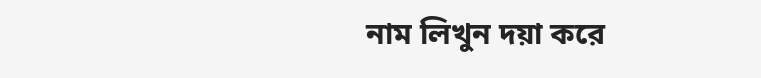নাম লিখুন দয়া করে